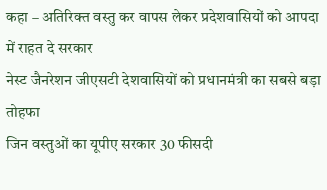कहा – अतिरिक्त वस्तु कर वापस लेकर प्रदेशवासियों को आपदा में राहत दे सरकार
नेस्ट जैनरेशन जीएसटी देशवासियों को प्रधानमंत्री का सबसे बड़ा तोहफा
जिन वस्तुओं का यूपीए सरकार 30 फीसदी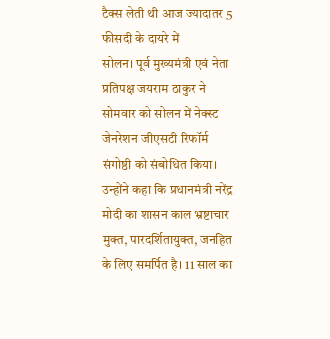टैक्स लेती थी आज ज्यादातर 5 फीसदी के दायरे में
सोलन। पूर्व मुख्यमंत्री एवं नेता प्रतिपक्ष जयराम ठाकुर ने सोमवार को सोलन में नेक्स्ट जेनरेशन जीएसटी रिफॉर्म संगोष्ठी को संबोधित किया। उन्होंने कहा कि प्रधानमंत्री नरेंद्र मोदी का शासन काल भ्रष्टाचार मुक्त, पारदर्शितायुक्त, जनहित के लिए समर्पित है। 11 साल का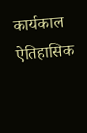कार्यकाल ऐतिहासिक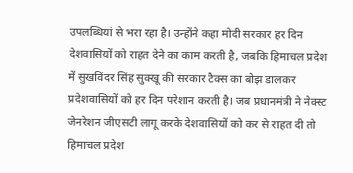उपलब्धियां से भरा रहा है। उन्होंने कहा मोदी सरकार हर दिन देशवासियों को राहत देने का काम करती है, जबकि हिमाचल प्रदेश में सुखविंदर सिंह सुक्खू की सरकार टैक्स का बोझ डालकर प्रदेशवासियों को हर दिन परेशान करती है। जब प्रधानमंत्री ने नेक्स्ट जेनरेशन जीएसटी लागू करके देशवासियों को कर से राहत दी तो हिमाचल प्रदेश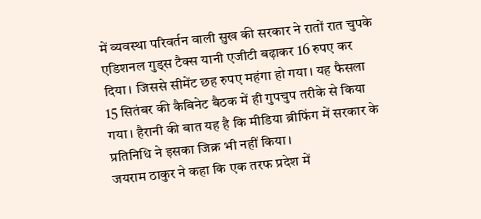में व्यवस्था परिवर्तन वाली सुख की सरकार ने रातों रात चुपके एडिशनल गुड्स टैक्स यानी एजीटी बढ़ाकर 16 रुपए कर दिया। जिससे सीमेंट छह रुपए महंगा हो गया। यह फैसला 15 सितंबर की कैबिनेट बैठक में ही गुपचुप तरीके से किया गया। हैरानी की बात यह है कि मीडिया ब्रीफिंग में सरकार के प्रतिनिधि ने इसका जिक्र भी नहीं किया।
जयराम ठाकुर ने कहा कि एक तरफ प्रदेश में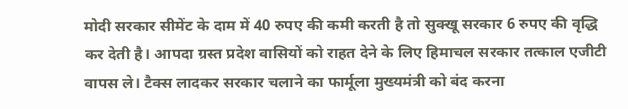मोदी सरकार सीमेंट के दाम में 40 रुपए की कमी करती है तो सुक्खू सरकार 6 रुपए की वृद्धि कर देती है। आपदा ग्रस्त प्रदेश वासियों को राहत देने के लिए हिमाचल सरकार तत्काल एजीटी वापस ले। टैक्स लादकर सरकार चलाने का फार्मूला मुख्यमंत्री को बंद करना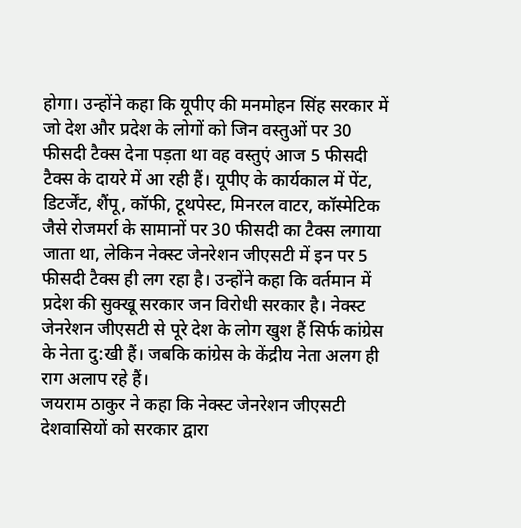होगा। उन्होंने कहा कि यूपीए की मनमोहन सिंह सरकार में जो देश और प्रदेश के लोगों को जिन वस्तुओं पर 30 फीसदी टैक्स देना पड़ता था वह वस्तुएं आज 5 फीसदी टैक्स के दायरे में आ रही हैं। यूपीए के कार्यकाल में पेंट, डिटर्जेंट, शैंपू, कॉफी, टूथपेस्ट, मिनरल वाटर, कॉस्मेटिक जैसे रोजमर्रा के सामानों पर 30 फीसदी का टैक्स लगाया जाता था, लेकिन नेक्स्ट जेनरेशन जीएसटी में इन पर 5 फीसदी टैक्स ही लग रहा है। उन्होंने कहा कि वर्तमान में प्रदेश की सुक्खू सरकार जन विरोधी सरकार है। नेक्स्ट जेनरेशन जीएसटी से पूरे देश के लोग खुश हैं सिर्फ कांग्रेस के नेता दु:खी हैं। जबकि कांग्रेस के केंद्रीय नेता अलग ही राग अलाप रहे हैं।
जयराम ठाकुर ने कहा कि नेक्स्ट जेनरेशन जीएसटी देशवासियों को सरकार द्वारा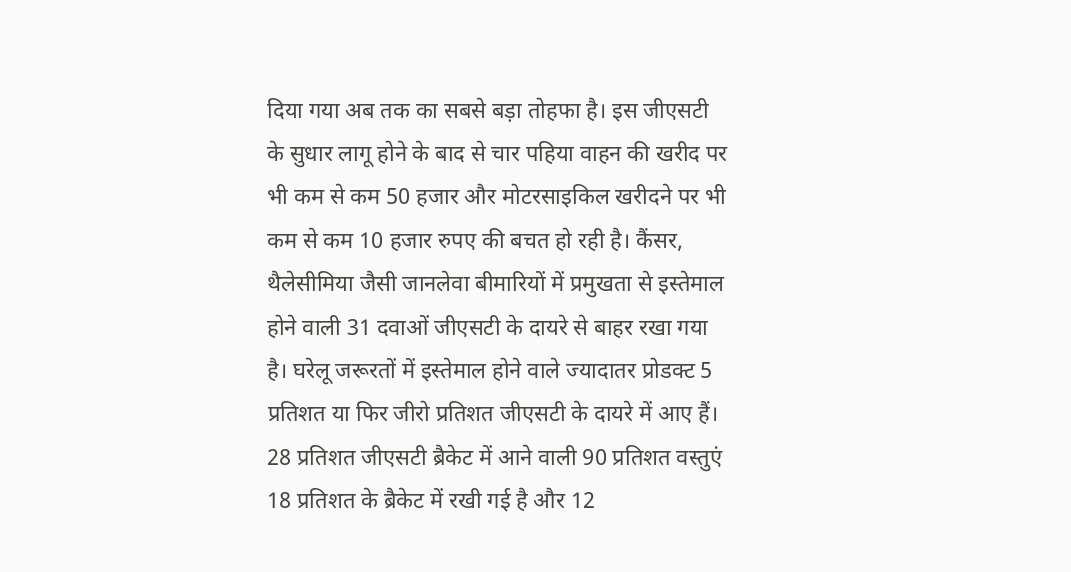दिया गया अब तक का सबसे बड़ा तोहफा है। इस जीएसटी के सुधार लागू होने के बाद से चार पहिया वाहन की खरीद पर भी कम से कम 50 हजार और मोटरसाइकिल खरीदने पर भी कम से कम 10 हजार रुपए की बचत हो रही है। कैंसर, थैलेसीमिया जैसी जानलेवा बीमारियों में प्रमुखता से इस्तेमाल होने वाली 31 दवाओं जीएसटी के दायरे से बाहर रखा गया है। घरेलू जरूरतों में इस्तेमाल होने वाले ज्यादातर प्रोडक्ट 5 प्रतिशत या फिर जीरो प्रतिशत जीएसटी के दायरे में आए हैं। 28 प्रतिशत जीएसटी ब्रैकेट में आने वाली 90 प्रतिशत वस्तुएं 18 प्रतिशत के ब्रैकेट में रखी गई है और 12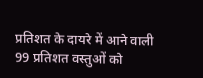प्रतिशत के दायरे में आने वाली 99 प्रतिशत वस्तुओं को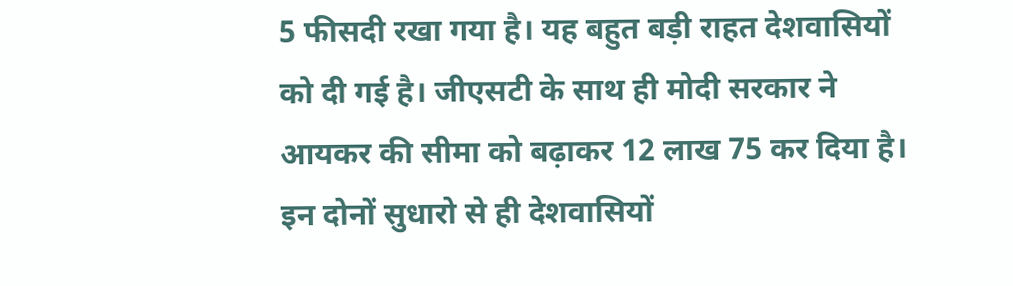5 फीसदी रखा गया है। यह बहुत बड़ी राहत देशवासियों को दी गई है। जीएसटी के साथ ही मोदी सरकार ने आयकर की सीमा को बढ़ाकर 12 लाख 75 कर दिया है। इन दोनों सुधारो से ही देशवासियों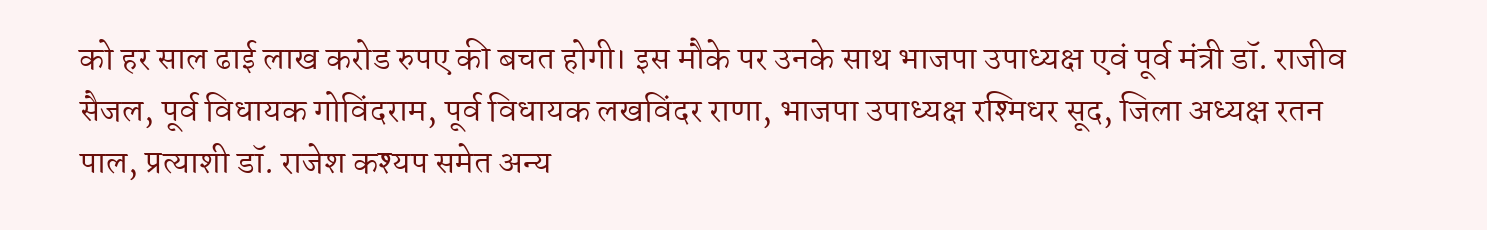को हर साल ढाई लाख करोड रुपए की बचत होगी। इस मौके पर उनके साथ भाजपा उपाध्यक्ष एवं पूर्व मंत्री डॉ. राजीव सैजल, पूर्व विधायक गोविंदराम, पूर्व विधायक लखविंदर राणा, भाजपा उपाध्यक्ष रश्मिधर सूद, जिला अध्यक्ष रतन पाल, प्रत्याशी डॉ. राजेश कश्यप समेत अन्य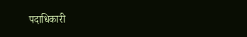पदाधिकारी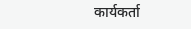कार्यकर्ता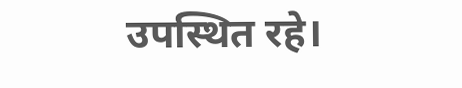उपस्थित रहे।